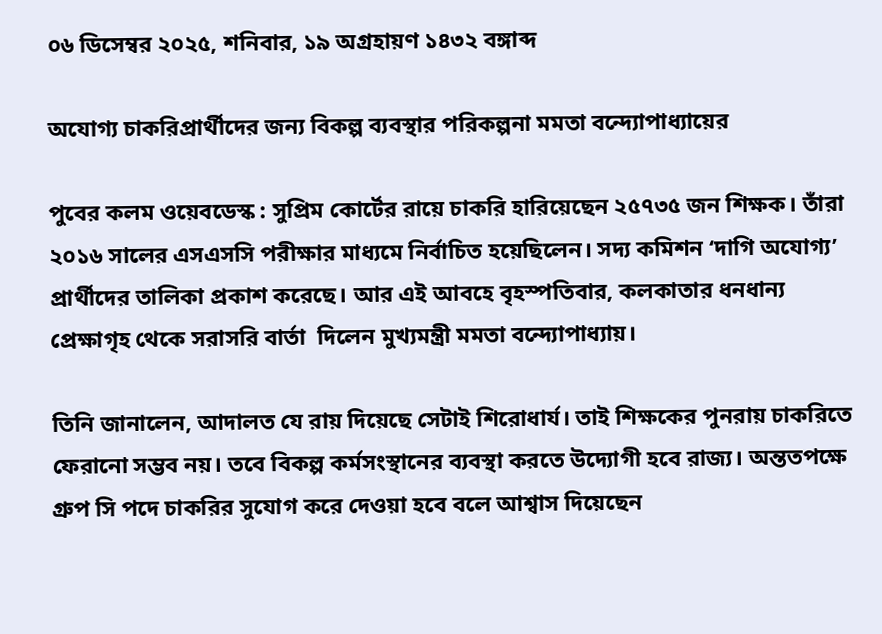০৬ ডিসেম্বর ২০২৫, শনিবার, ১৯ অগ্রহায়ণ ১৪৩২ বঙ্গাব্দ

অযোগ্য চাকরিপ্রার্থীদের জন্য বিকল্প ব্যবস্থার পরিকল্পনা মমতা বন্দ্যোপাধ্যায়ের

পুবের কলম ওয়েবডেস্ক : সুপ্রিম কোর্টের রায়ে চাকরি হারিয়েছেন ২৫৭৩৫ জন শিক্ষক। তাঁরা ২০১৬ সালের এসএসসি পরীক্ষার মাধ্যমে নির্বাচিত হয়েছিলেন। সদ্য কমিশন ‘দাগি অযোগ্য’ প্রার্থীদের তালিকা প্রকাশ করেছে। আর এই আবহে বৃহস্পতিবার, কলকাতার ধনধান্য প্রেক্ষাগৃহ থেকে সরাসরি বার্তা  দিলেন মুখ্যমন্ত্রী মমতা বন্দ্যোপাধ্যায়।

তিনি জানালেন, আদালত যে রায় দিয়েছে সেটাই শিরোধার্য। তাই শিক্ষকের পুনরায় চাকরিতে ফেরানো সম্ভব নয়। তবে বিকল্প কর্মসংস্থানের ব্যবস্থা করতে উদ্যোগী হবে রাজ্য। অন্ততপক্ষে গ্রুপ সি পদে চাকরির সুযোগ করে দেওয়া হবে বলে আশ্বাস দিয়েছেন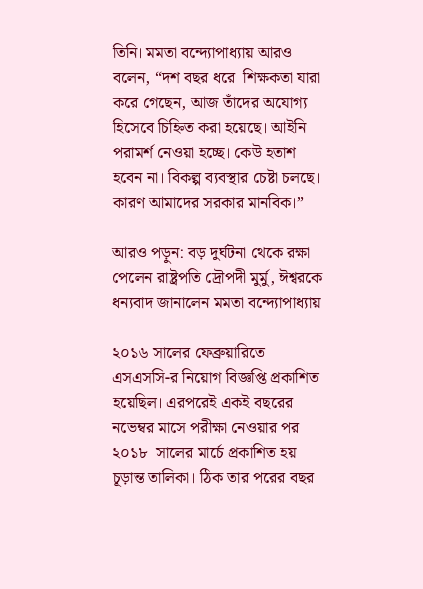তিনি। মমতা বন্দ্যোপাধ্যায় আরও বলেন, “দশ বছর ধরে  শিক্ষকতা যারা করে গেছেন, আজ তাঁদের অযোগ্য হিসেবে চিহ্নিত করা হয়েছে। আইনি পরামর্শ নেওয়া হচ্ছে। কেউ হতাশ হবেন না। বিকল্প ব্যবস্থার চেষ্টা চলছে। কারণ আমাদের সরকার মানবিক।”

আরও পড়ুন: বড় দুর্ঘটনা থেকে রক্ষা পেলেন রাষ্ট্রপতি দ্রৌপদী মুর্মু, ঈশ্বরকে ধন্যবাদ জানালেন মমতা বন্দ্যোপাধ্যায়

২০১৬ সালের ফেব্রুয়ারিতে এসএসসি-র নিয়োগ বিজ্ঞপ্তি প্রকাশিত হয়েছিল। এরপরেই একই বছরের নভেম্বর মাসে পরীক্ষা নেওয়ার পর ২০১৮  সালের মার্চে প্রকাশিত হয় চূড়ান্ত তালিকা। ঠিক তার পরের বছর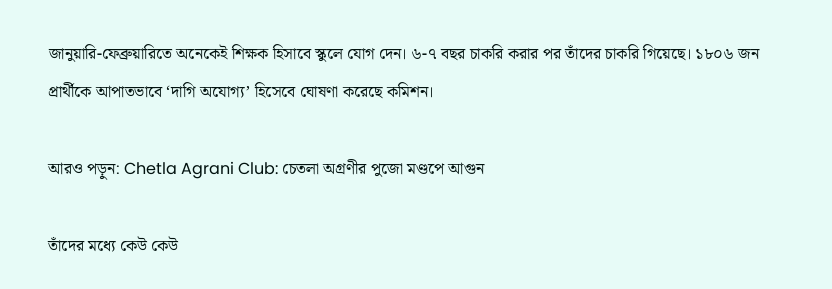জানুয়ারি-ফেব্রুয়ারিতে অনেকেই শিক্ষক হিসাবে স্কুলে যোগ দেন। ৬-৭ বছর চাকরি করার পর তাঁদের চাকরি গিয়েছে। ১৮০৬ জন প্রার্থীকে আপাতভাবে ‘দাগি অযোগ্য’ হিসেবে ঘোষণা করেছে কমিশন।

আরও পড়ুন: Chetla Agrani Club: চেতলা অগ্রণীর পুজো মণ্ডপে আগুন

তাঁদের মধ্যে কেউ কেউ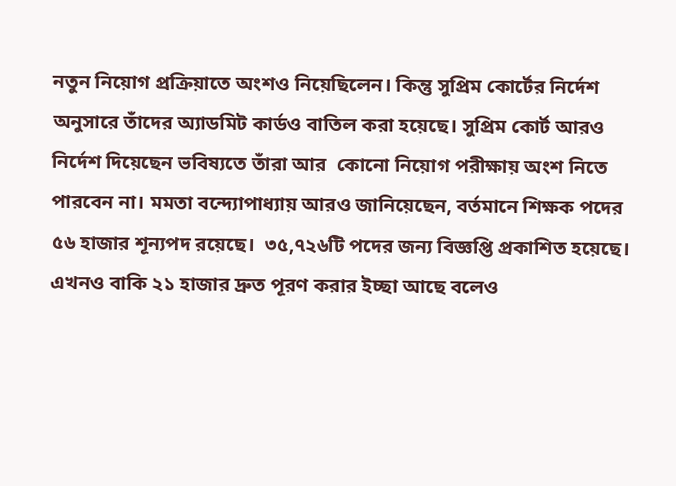নতুন নিয়োগ প্রক্রিয়াতে অংশও নিয়েছিলেন। কিন্তু সুপ্রিম কোর্টের নির্দেশ অনুসারে তাঁদের অ্যাডমিট কার্ডও বাতিল করা হয়েছে। সুপ্রিম কোর্ট আরও নির্দেশ দিয়েছেন ভবিষ্যতে তাঁরা আর  কোনো নিয়োগ পরীক্ষায় অংশ নিতে পারবেন না। মমতা বন্দ্যোপাধ্যায় আরও জানিয়েছেন, বর্তমানে শিক্ষক পদের ৫৬ হাজার শূন্যপদ রয়েছে।  ৩৫,৭২৬টি পদের জন্য বিজ্ঞপ্তি প্রকাশিত হয়েছে। এখনও বাকি ২১ হাজার দ্রুত পূরণ করার ইচ্ছা আছে বলেও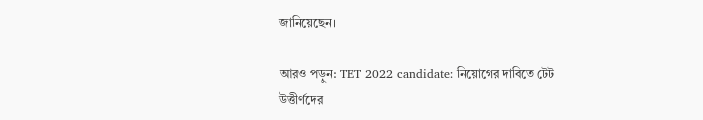জানিয়েছেন।

আরও পড়ুন: TET 2022 candidate: নিয়োগের দাবিতে টেট উত্তীর্ণদের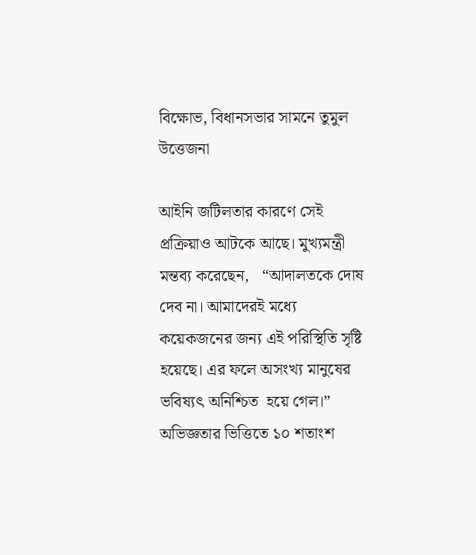বিক্ষোভ, বিধানসভার সামনে তুমুল উত্তেজনা

আইনি জটিলতার কারণে সেই প্রক্রিয়াও আটকে আছে। মুখ্যমন্ত্রী মন্তব্য করেছেন,   “আদালতকে দোষ দেব না। আমাদেরই মধ্যে কয়েকজনের জন্য এই পরিস্থিতি সৃষ্টি হয়েছে। এর ফলে অসংখ্য মানুষের ভবিষ্যৎ অনিশ্চিত  হয়ে গেল।” অভিজ্ঞতার ভিত্তিতে ১০ শতাংশ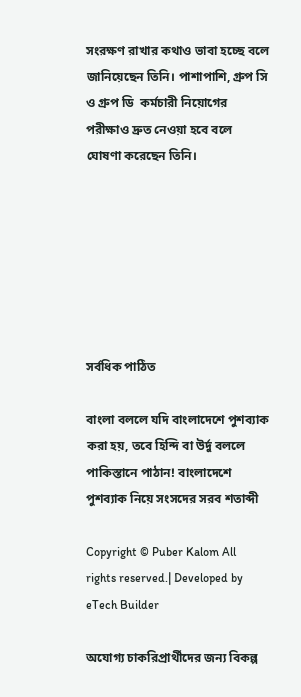সংরক্ষণ রাখার কথাও ভাবা হচ্ছে বলে জানিয়েছেন তিনি। পাশাপাশি, গ্রুপ সি ও গ্রুপ ডি  কর্মচারী নিয়োগের পরীক্ষাও দ্রুত নেওয়া হবে বলে ঘোষণা করেছেন তিনি।







সর্বধিক পাঠিত

বাংলা বললে যদি বাংলাদেশে পুশব্যাক করা হয়, তবে হিন্দি বা উর্দু বললে পাকিস্তানে পাঠান! বাংলাদেশে পুশব্যাক নিয়ে সংসদের সরব শতাব্দী

Copyright © Puber Kalom All rights reserved.| Developed by eTech Builder

অযোগ্য চাকরিপ্রার্থীদের জন্য বিকল্প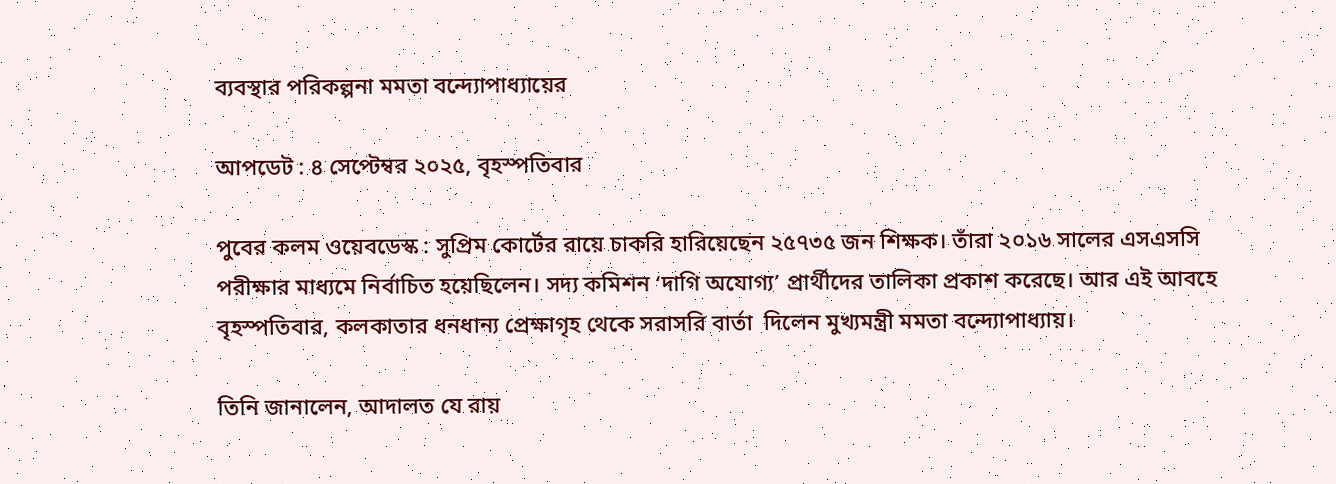ব্যবস্থার পরিকল্পনা মমতা বন্দ্যোপাধ্যায়ের

আপডেট : ৪ সেপ্টেম্বর ২০২৫, বৃহস্পতিবার

পুবের কলম ওয়েবডেস্ক : সুপ্রিম কোর্টের রায়ে চাকরি হারিয়েছেন ২৫৭৩৫ জন শিক্ষক। তাঁরা ২০১৬ সালের এসএসসি পরীক্ষার মাধ্যমে নির্বাচিত হয়েছিলেন। সদ্য কমিশন ‘দাগি অযোগ্য’ প্রার্থীদের তালিকা প্রকাশ করেছে। আর এই আবহে বৃহস্পতিবার, কলকাতার ধনধান্য প্রেক্ষাগৃহ থেকে সরাসরি বার্তা  দিলেন মুখ্যমন্ত্রী মমতা বন্দ্যোপাধ্যায়।

তিনি জানালেন, আদালত যে রায়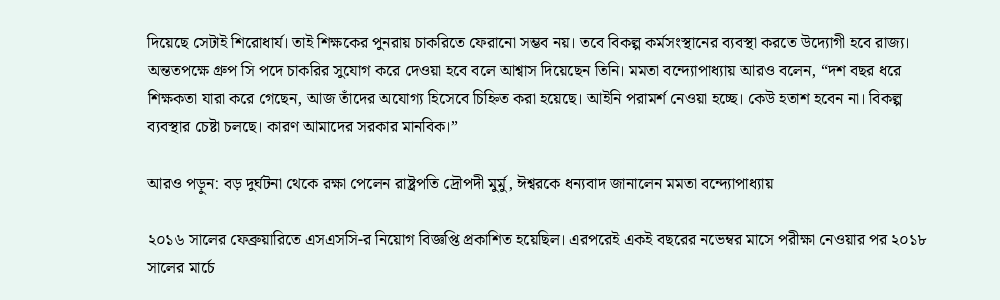দিয়েছে সেটাই শিরোধার্য। তাই শিক্ষকের পুনরায় চাকরিতে ফেরানো সম্ভব নয়। তবে বিকল্প কর্মসংস্থানের ব্যবস্থা করতে উদ্যোগী হবে রাজ্য। অন্ততপক্ষে গ্রুপ সি পদে চাকরির সুযোগ করে দেওয়া হবে বলে আশ্বাস দিয়েছেন তিনি। মমতা বন্দ্যোপাধ্যায় আরও বলেন, “দশ বছর ধরে  শিক্ষকতা যারা করে গেছেন, আজ তাঁদের অযোগ্য হিসেবে চিহ্নিত করা হয়েছে। আইনি পরামর্শ নেওয়া হচ্ছে। কেউ হতাশ হবেন না। বিকল্প ব্যবস্থার চেষ্টা চলছে। কারণ আমাদের সরকার মানবিক।”

আরও পড়ুন: বড় দুর্ঘটনা থেকে রক্ষা পেলেন রাষ্ট্রপতি দ্রৌপদী মুর্মু, ঈশ্বরকে ধন্যবাদ জানালেন মমতা বন্দ্যোপাধ্যায়

২০১৬ সালের ফেব্রুয়ারিতে এসএসসি-র নিয়োগ বিজ্ঞপ্তি প্রকাশিত হয়েছিল। এরপরেই একই বছরের নভেম্বর মাসে পরীক্ষা নেওয়ার পর ২০১৮  সালের মার্চে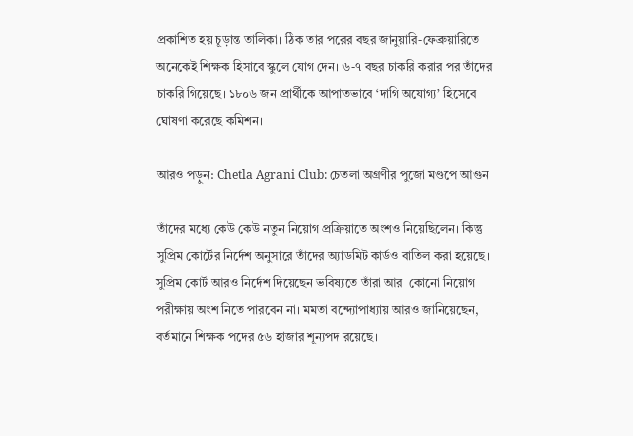প্রকাশিত হয় চূড়ান্ত তালিকা। ঠিক তার পরের বছর জানুয়ারি-ফেব্রুয়ারিতে অনেকেই শিক্ষক হিসাবে স্কুলে যোগ দেন। ৬-৭ বছর চাকরি করার পর তাঁদের চাকরি গিয়েছে। ১৮০৬ জন প্রার্থীকে আপাতভাবে ‘দাগি অযোগ্য’ হিসেবে ঘোষণা করেছে কমিশন।

আরও পড়ুন: Chetla Agrani Club: চেতলা অগ্রণীর পুজো মণ্ডপে আগুন

তাঁদের মধ্যে কেউ কেউ নতুন নিয়োগ প্রক্রিয়াতে অংশও নিয়েছিলেন। কিন্তু সুপ্রিম কোর্টের নির্দেশ অনুসারে তাঁদের অ্যাডমিট কার্ডও বাতিল করা হয়েছে। সুপ্রিম কোর্ট আরও নির্দেশ দিয়েছেন ভবিষ্যতে তাঁরা আর  কোনো নিয়োগ পরীক্ষায় অংশ নিতে পারবেন না। মমতা বন্দ্যোপাধ্যায় আরও জানিয়েছেন, বর্তমানে শিক্ষক পদের ৫৬ হাজার শূন্যপদ রয়েছে।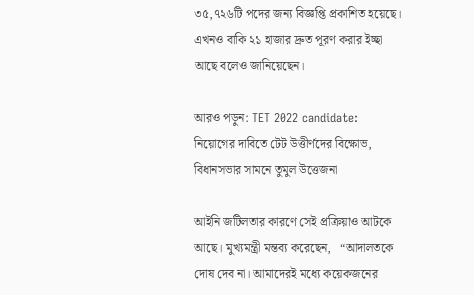৩৫,৭২৬টি পদের জন্য বিজ্ঞপ্তি প্রকাশিত হয়েছে। এখনও বাকি ২১ হাজার দ্রুত পূরণ করার ইচ্ছা আছে বলেও জানিয়েছেন।

আরও পড়ুন: TET 2022 candidate: নিয়োগের দাবিতে টেট উত্তীর্ণদের বিক্ষোভ, বিধানসভার সামনে তুমুল উত্তেজনা

আইনি জটিলতার কারণে সেই প্রক্রিয়াও আটকে আছে। মুখ্যমন্ত্রী মন্তব্য করেছেন,   “আদালতকে দোষ দেব না। আমাদেরই মধ্যে কয়েকজনের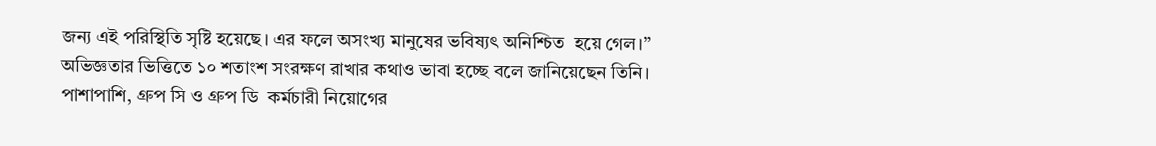জন্য এই পরিস্থিতি সৃষ্টি হয়েছে। এর ফলে অসংখ্য মানুষের ভবিষ্যৎ অনিশ্চিত  হয়ে গেল।” অভিজ্ঞতার ভিত্তিতে ১০ শতাংশ সংরক্ষণ রাখার কথাও ভাবা হচ্ছে বলে জানিয়েছেন তিনি। পাশাপাশি, গ্রুপ সি ও গ্রুপ ডি  কর্মচারী নিয়োগের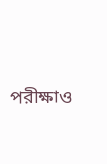পরীক্ষাও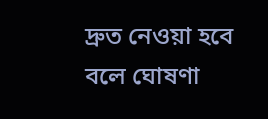দ্রুত নেওয়া হবে বলে ঘোষণা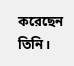করেছেন তিনি।